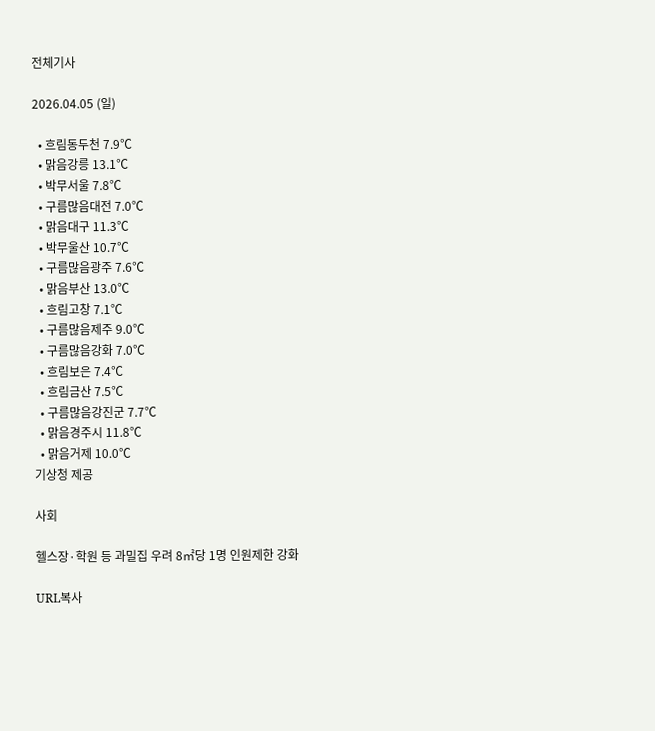전체기사

2026.04.05 (일)

  • 흐림동두천 7.9℃
  • 맑음강릉 13.1℃
  • 박무서울 7.8℃
  • 구름많음대전 7.0℃
  • 맑음대구 11.3℃
  • 박무울산 10.7℃
  • 구름많음광주 7.6℃
  • 맑음부산 13.0℃
  • 흐림고창 7.1℃
  • 구름많음제주 9.0℃
  • 구름많음강화 7.0℃
  • 흐림보은 7.4℃
  • 흐림금산 7.5℃
  • 구름많음강진군 7.7℃
  • 맑음경주시 11.8℃
  • 맑음거제 10.0℃
기상청 제공

사회

헬스장·학원 등 과밀집 우려 8㎡당 1명 인원제한 강화

URL복사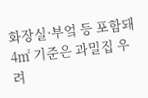화장실·부엌 등 포함돼 4㎡ 기준은 과밀집 우려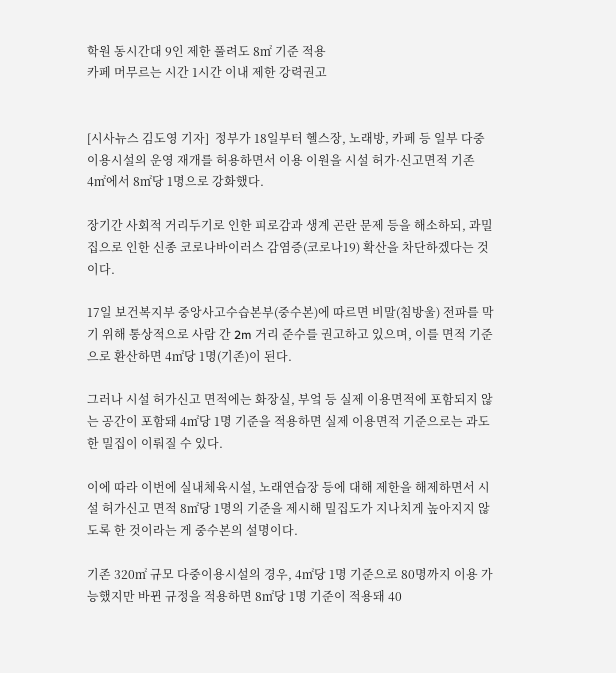학원 동시간대 9인 제한 풀려도 8㎡ 기준 적용
카페 머무르는 시간 1시간 이내 제한 강력권고


[시사뉴스 김도영 기자]  정부가 18일부터 헬스장, 노래방, 카페 등 일부 다중이용시설의 운영 재개를 허용하면서 이용 이원을 시설 허가·신고면적 기존 4㎡에서 8㎡당 1명으로 강화했다.

장기간 사회적 거리두기로 인한 피로감과 생계 곤란 문제 등을 해소하되, 과밀집으로 인한 신종 코로나바이러스 감염증(코로나19) 확산을 차단하겠다는 것이다.

17일 보건복지부 중앙사고수습본부(중수본)에 따르면 비말(침방울) 전파를 막기 위해 통상적으로 사람 간 2m 거리 준수를 권고하고 있으며, 이를 면적 기준으로 환산하면 4㎡당 1명(기존)이 된다.

그러나 시설 허가신고 면적에는 화장실, 부엌 등 실제 이용면적에 포함되지 않는 공간이 포함돼 4㎡당 1명 기준을 적용하면 실제 이용면적 기준으로는 과도한 밀집이 이뤄질 수 있다.

이에 따라 이번에 실내체육시설, 노래연습장 등에 대해 제한을 해제하면서 시설 허가신고 면적 8㎡당 1명의 기준을 제시해 밀집도가 지나치게 높아지지 않도록 한 것이라는 게 중수본의 설명이다.

기존 320㎡ 규모 다중이용시설의 경우, 4㎡당 1명 기준으로 80명까지 이용 가능했지만 바뀐 규정을 적용하면 8㎡당 1명 기준이 적용돼 40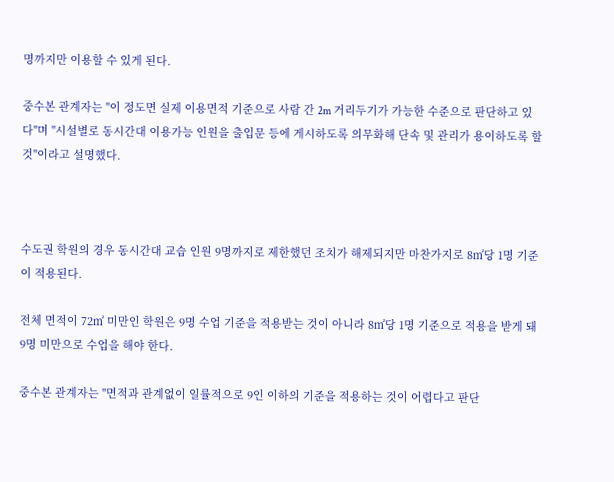명까지만 이용할 수 있게 된다.

중수본 관계자는 "이 정도면 실제 이용면적 기준으로 사람 간 2m 거리두기가 가능한 수준으로 판단하고 있다"며 "시설별로 동시간대 이용가능 인원을 출입문 등에 게시하도록 의무화해 단속 및 관리가 용이하도록 할 것"이라고 설명했다.



수도권 학원의 경우 동시간대 교습 인원 9명까지로 제한했던 조치가 해제되지만 마찬가지로 8㎡당 1명 기준이 적용된다.

전체 면적이 72㎡ 미만인 학원은 9명 수업 기준을 적용받는 것이 아니라 8㎡당 1명 기준으로 적용을 받게 돼 9명 미만으로 수업을 해야 한다.

중수본 관계자는 "면적과 관계없이 일률적으로 9인 이하의 기준을 적용하는 것이 어렵다고 판단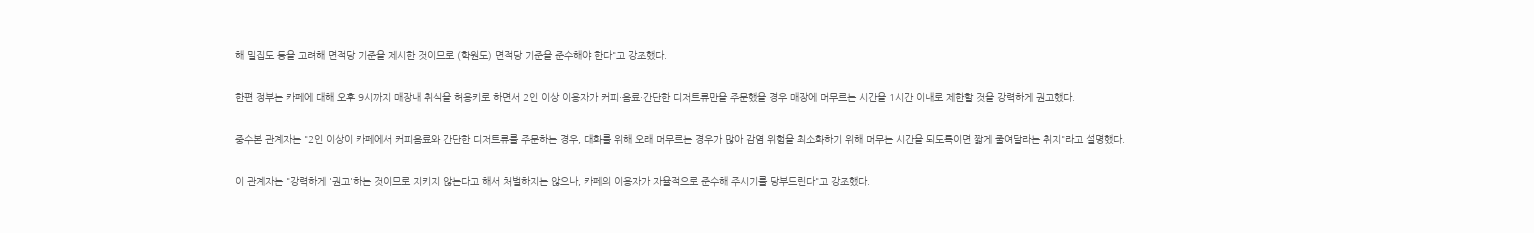해 밀집도 등을 고려해 면적당 기준을 제시한 것이므로 (학원도) 면적당 기준을 준수해야 한다"고 강조했다.

한편 정부는 카페에 대해 오후 9시까지 매장내 취식을 허용키로 하면서 2인 이상 이용자가 커피·음료·간단한 디저트류만을 주문했을 경우 매장에 머무르는 시간을 1시간 이내로 제한할 것을 강력하게 권고했다.

중수본 관계자는 "2인 이상이 카페에서 커피음료와 간단한 디저트류를 주문하는 경우, 대화를 위해 오래 머무르는 경우가 많아 감염 위험을 최소화하기 위해 머무는 시간을 되도록이면 짧게 줄여달라는 취지"라고 설명했다.

이 관계자는 "강력하게 '권고'하는 것이므로 지키지 않는다고 해서 처벌하지는 않으나, 카페의 이용자가 자율적으로 준수해 주시기를 당부드린다"고 강조했다.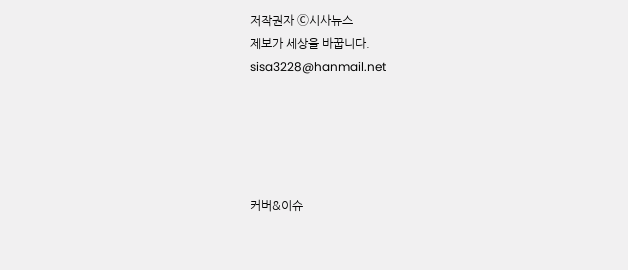저작권자 Ⓒ시사뉴스
제보가 세상을 바꿉니다.
sisa3228@hanmail.net





커버&이슈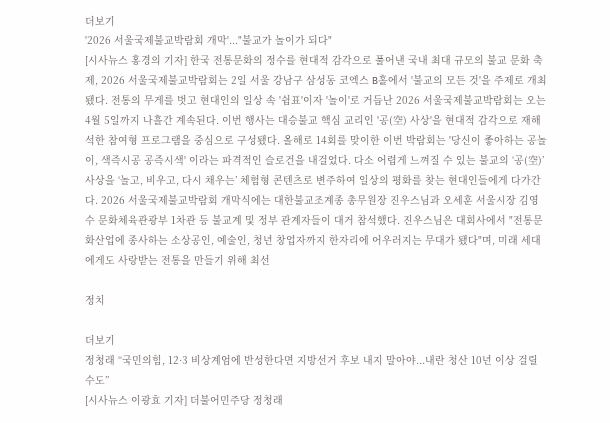더보기
'2026 서울국제불교박람회 개막'..."불교가 놀이가 되다"
[시사뉴스 홍경의 기자] 한국 전통문화의 정수를 현대적 감각으로 풀어낸 국내 최대 규모의 불교 문화 축제, 2026 서울국제불교박람회는 2일 서울 강남구 삼성동 코엑스 B홀에서 '불교의 모든 것'을 주제로 개최됐다. 전통의 무게를 벗고 현대인의 일상 속 '쉼표'이자 '놀이'로 거듭난 2026 서울국제불교박람회는 오는 4월 5일까지 나흘간 계속된다. 이번 행사는 대승불교 핵심 교리인 '공(空) 사상'을 현대적 감각으로 재해석한 참여형 프로그램을 중심으로 구성됐다. 올해로 14회를 맞이한 이번 박람회는 '당신이 좋아하는 공놀이, 색즉시공 공즉시색' 이라는 파격적인 슬로건을 내걸었다. 다소 어렵게 느껴질 수 있는 불교의 ‘공(空)’ 사상을 ‘놀고, 비우고, 다시 채우는’ 체험형 콘텐츠로 변주하여 일상의 평화를 찾는 현대인들에게 다가간다. 2026 서울국제불교박람회 개막식에는 대한불교조계종 총무원장 진우스님과 오세훈 서울시장 김영수 문화체육관광부 1차관 등 불교계 및 정부 관계자들이 대거 참석했다. 진우스님은 대회사에서 "전통문화산업에 종사하는 소상공인, 예술인, 청년 창업자까지 한자리에 어우러지는 무대가 됐다"며, 미래 세대에게도 사랑받는 전통을 만들기 위해 최선

정치

더보기
정청래 “국민의힘, 12·3 비상계엄에 반성한다면 지방선거 후보 내지 말아야...내란 청산 10년 이상 걸릴 수도”
[시사뉴스 이광효 기자] 더불어민주당 정청래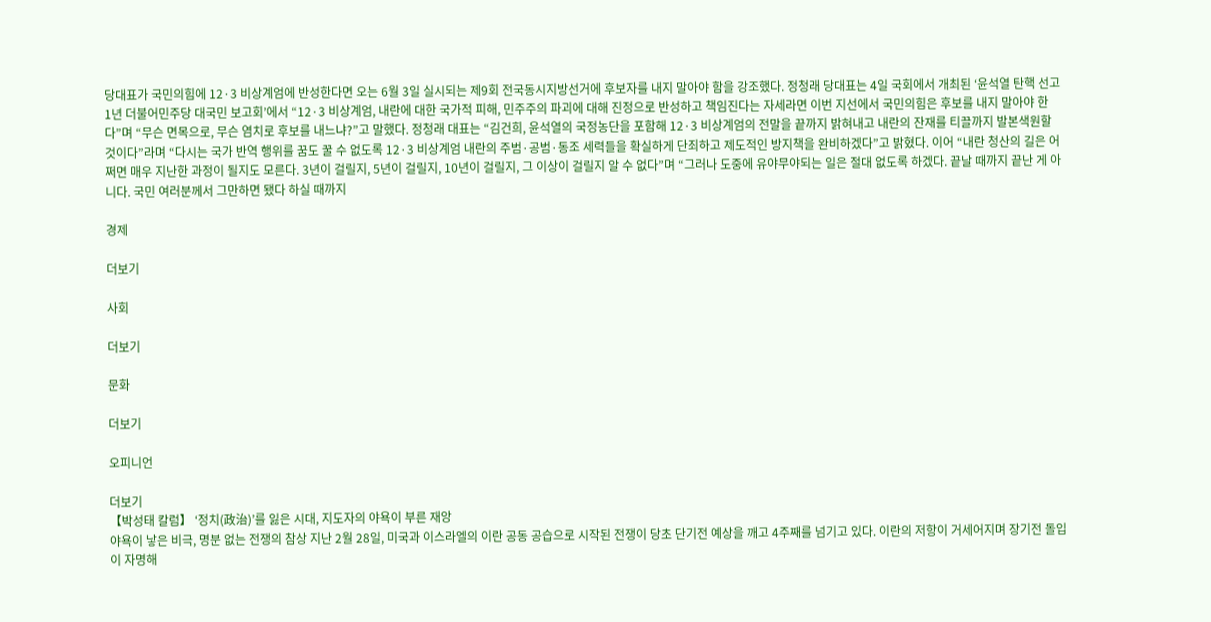당대표가 국민의힘에 12·3 비상계엄에 반성한다면 오는 6월 3일 실시되는 제9회 전국동시지방선거에 후보자를 내지 말아야 함을 강조했다. 정청래 당대표는 4일 국회에서 개최된 ‘윤석열 탄핵 선고 1년 더불어민주당 대국민 보고회’에서 “12·3 비상계엄, 내란에 대한 국가적 피해, 민주주의 파괴에 대해 진정으로 반성하고 책임진다는 자세라면 이번 지선에서 국민의힘은 후보를 내지 말아야 한다”며 “무슨 면목으로, 무슨 염치로 후보를 내느냐?”고 말했다. 정청래 대표는 “김건희, 윤석열의 국정농단을 포함해 12·3 비상계엄의 전말을 끝까지 밝혀내고 내란의 잔재를 티끌까지 발본색원할 것이다”라며 “다시는 국가 반역 행위를 꿈도 꿀 수 없도록 12·3 비상계엄 내란의 주범·공범·동조 세력들을 확실하게 단죄하고 제도적인 방지책을 완비하겠다”고 밝혔다. 이어 “내란 청산의 길은 어쩌면 매우 지난한 과정이 될지도 모른다. 3년이 걸릴지, 5년이 걸릴지, 10년이 걸릴지, 그 이상이 걸릴지 알 수 없다”며 “그러나 도중에 유야무야되는 일은 절대 없도록 하겠다. 끝날 때까지 끝난 게 아니다. 국민 여러분께서 그만하면 됐다 하실 때까지

경제

더보기

사회

더보기

문화

더보기

오피니언

더보기
【박성태 칼럼】 ‘정치(政治)’를 잃은 시대, 지도자의 야욕이 부른 재앙
야욕이 낳은 비극, 명분 없는 전쟁의 참상 지난 2월 28일, 미국과 이스라엘의 이란 공동 공습으로 시작된 전쟁이 당초 단기전 예상을 깨고 4주째를 넘기고 있다. 이란의 저항이 거세어지며 장기전 돌입이 자명해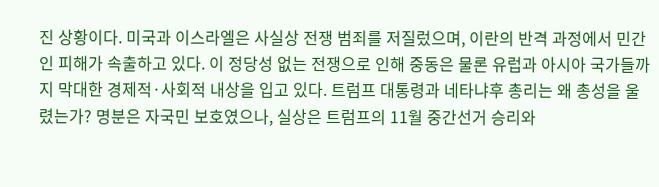진 상황이다. 미국과 이스라엘은 사실상 전쟁 범죄를 저질렀으며, 이란의 반격 과정에서 민간인 피해가 속출하고 있다. 이 정당성 없는 전쟁으로 인해 중동은 물론 유럽과 아시아 국가들까지 막대한 경제적·사회적 내상을 입고 있다. 트럼프 대통령과 네타냐후 총리는 왜 총성을 울렸는가? 명분은 자국민 보호였으나, 실상은 트럼프의 11월 중간선거 승리와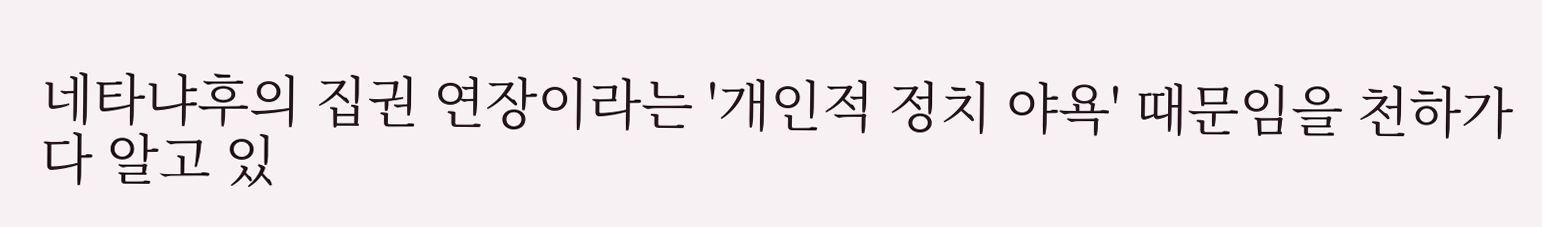네타냐후의 집권 연장이라는 '개인적 정치 야욕' 때문임을 천하가 다 알고 있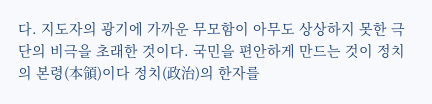다. 지도자의 광기에 가까운 무모함이 아무도 상상하지 못한 극단의 비극을 초래한 것이다. 국민을 편안하게 만드는 것이 정치의 본령(本領)이다 정치(政治)의 한자를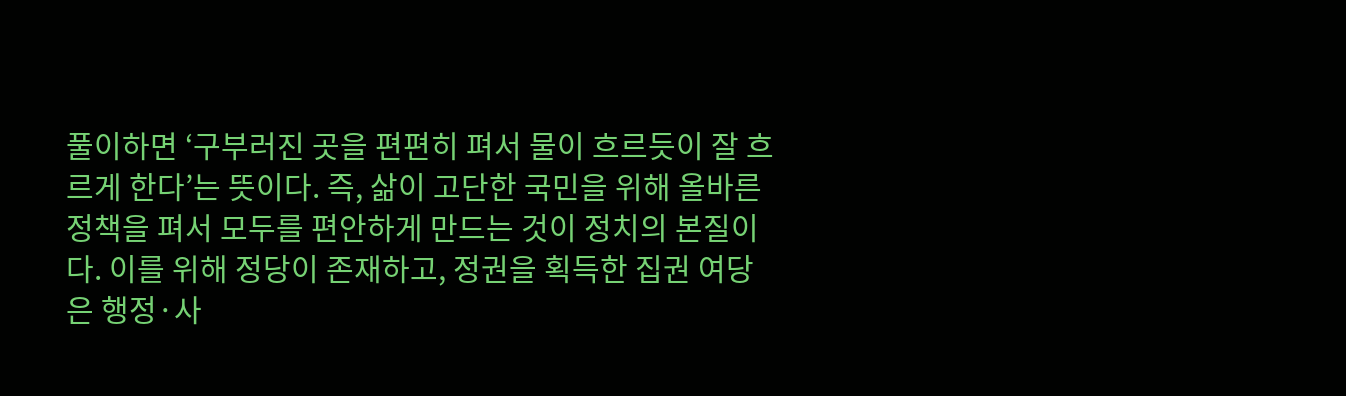풀이하면 ‘구부러진 곳을 편편히 펴서 물이 흐르듯이 잘 흐르게 한다’는 뜻이다. 즉, 삶이 고단한 국민을 위해 올바른 정책을 펴서 모두를 편안하게 만드는 것이 정치의 본질이다. 이를 위해 정당이 존재하고, 정권을 획득한 집권 여당은 행정·사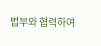법부와 협력하여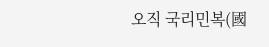오직 국리민복(國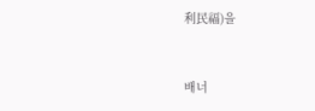利民福)을


배너